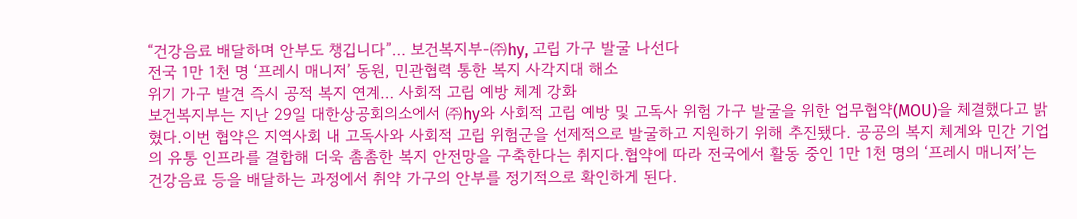“건강음료 배달하며 안부도 챙깁니다”… 보건복지부-㈜hy, 고립 가구 발굴 나선다
전국 1만 1천 명 ‘프레시 매니저’ 동원, 민관협력 통한 복지 사각지대 해소
위기 가구 발견 즉시 공적 복지 연계… 사회적 고립 예방 체계 강화
보건복지부는 지난 29일 대한상공회의소에서 ㈜hy와 사회적 고립 예방 및 고독사 위험 가구 발굴을 위한 업무협약(MOU)을 체결했다고 밝혔다.이번 협약은 지역사회 내 고독사와 사회적 고립 위험군을 선제적으로 발굴하고 지원하기 위해 추진됐다. 공공의 복지 체계와 민간 기업의 유통 인프라를 결합해 더욱 촘촘한 복지 안전망을 구축한다는 취지다.협약에 따라 전국에서 활동 중인 1만 1천 명의 ‘프레시 매니저’는 건강음료 등을 배달하는 과정에서 취약 가구의 안부를 정기적으로 확인하게 된다.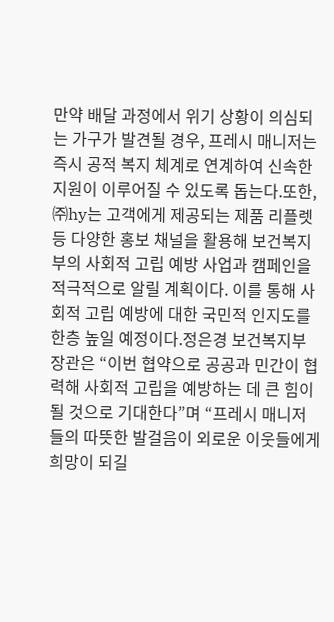만약 배달 과정에서 위기 상황이 의심되는 가구가 발견될 경우, 프레시 매니저는 즉시 공적 복지 체계로 연계하여 신속한 지원이 이루어질 수 있도록 돕는다.또한, ㈜hy는 고객에게 제공되는 제품 리플렛 등 다양한 홍보 채널을 활용해 보건복지부의 사회적 고립 예방 사업과 캠페인을 적극적으로 알릴 계획이다. 이를 통해 사회적 고립 예방에 대한 국민적 인지도를 한층 높일 예정이다.정은경 보건복지부 장관은 “이번 협약으로 공공과 민간이 협력해 사회적 고립을 예방하는 데 큰 힘이 될 것으로 기대한다”며 “프레시 매니저들의 따뜻한 발걸음이 외로운 이웃들에게 희망이 되길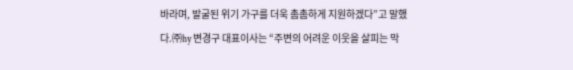바라며, 발굴된 위기 가구를 더욱 촘촘하게 지원하겠다”고 말했다.㈜hy 변경구 대표이사는 “주변의 어려운 이웃을 살피는 막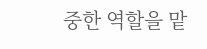중한 역할을 맡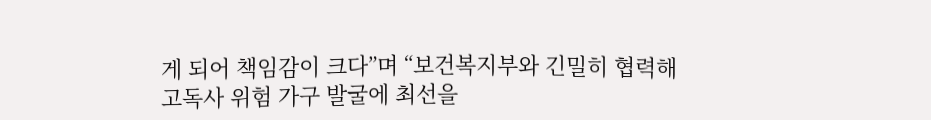게 되어 책임감이 크다”며 “보건복지부와 긴밀히 협력해 고독사 위험 가구 발굴에 최선을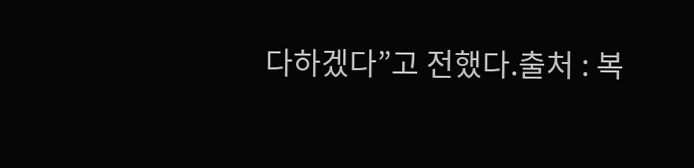다하겠다”고 전했다.출처 : 복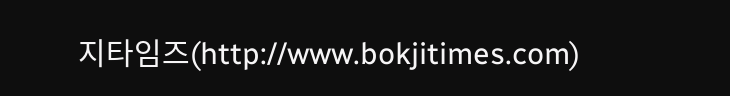지타임즈(http://www.bokjitimes.com)